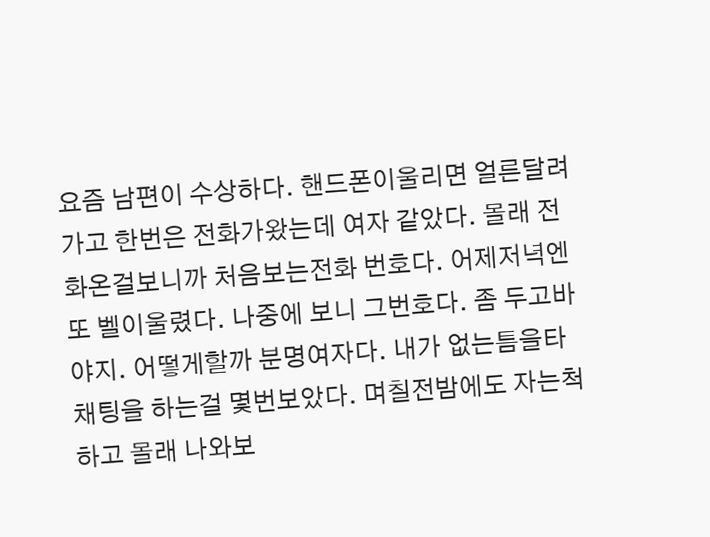요즘 남편이 수상하다. 핸드폰이울리면 얼른달려가고 한번은 전화가왔는데 여자 같았다. 몰래 전화온걸보니까 처음보는전화 번호다. 어제저녁엔 또 벨이울렸다. 나중에 보니 그번호다. 좀 두고바야지. 어떻게할까 분명여자다. 내가 없는틈을타 채팅을 하는걸 몇번보았다. 며칠전밤에도 자는척하고 몰래 나와보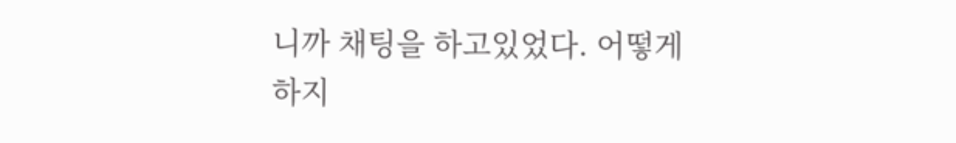니까 채팅을 하고있었다. 어떻게 하지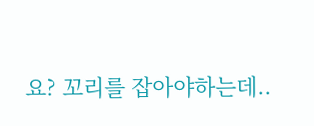요? 꼬리를 잡아야하는데..